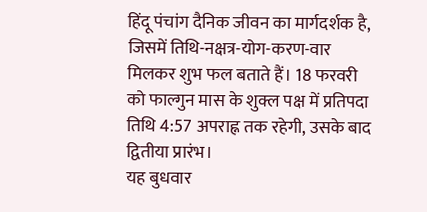हिंदू पंचांग दैनिक जीवन का मार्गदर्शक है, जिसमें तिथि-नक्षत्र-योग-करण-वार मिलकर शुभ फल बताते हैं। 18 फरवरी को फाल्गुन मास के शुक्ल पक्ष में प्रतिपदा तिथि 4:57 अपराह्न तक रहेगी, उसके बाद द्वितीया प्रारंभ।
यह बुधवार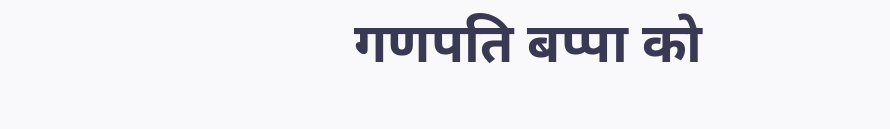गणपति बप्पा को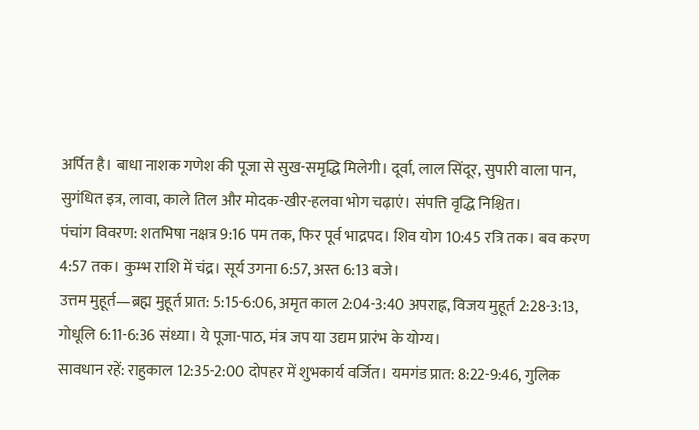अर्पित है। बाधा नाशक गणेश की पूजा से सुख-समृद्धि मिलेगी। दूर्वा, लाल सिंदूर, सुपारी वाला पान, सुगंधित इत्र, लावा, काले तिल और मोदक-खीर-हलवा भोग चढ़ाएं। संपत्ति वृद्धि निश्चित।
पंचांग विवरण: शतभिषा नक्षत्र 9:16 पम तक, फिर पूर्व भाद्रपद। शिव योग 10:45 रत्रि तक। बव करण 4:57 तक। कुम्भ राशि में चंद्र। सूर्य उगना 6:57, अस्त 6:13 बजे।
उत्तम मुहूर्त—ब्रह्म मुहूर्त प्रात: 5:15-6:06, अमृत काल 2:04-3:40 अपराह्न, विजय मुहूर्त 2:28-3:13, गोधूलि 6:11-6:36 संध्या। ये पूजा-पाठ, मंत्र जप या उद्यम प्रारंभ के योग्य।
सावधान रहें: राहुकाल 12:35-2:00 दोपहर में शुभकार्य वर्जित। यमगंड प्रात: 8:22-9:46, गुलिक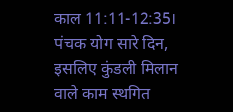काल 11:11-12:35। पंचक योग सारे दिन, इसलिए कुंडली मिलान वाले काम स्थगित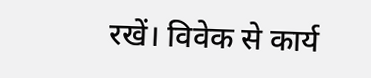रखें। विवेक से कार्य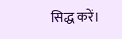सिद्ध करें।